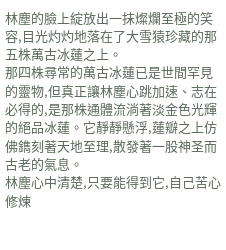林塵的臉上綻放出一抹燦爛至極的笑容,目光灼灼地落在了大雪猿珍藏的那五株萬古冰蓮之上。
那四株尋常的萬古冰蓮已是世間罕見的靈物,但真正讓林塵心跳加速、志在必得的,是那株通體流淌著淡金色光輝的絕品冰蓮。它靜靜懸浮,蓮瓣之上仿佛鐫刻著天地至理,散發著一股神圣而古老的氣息。
林塵心中清楚,只要能得到它,自己苦心修煉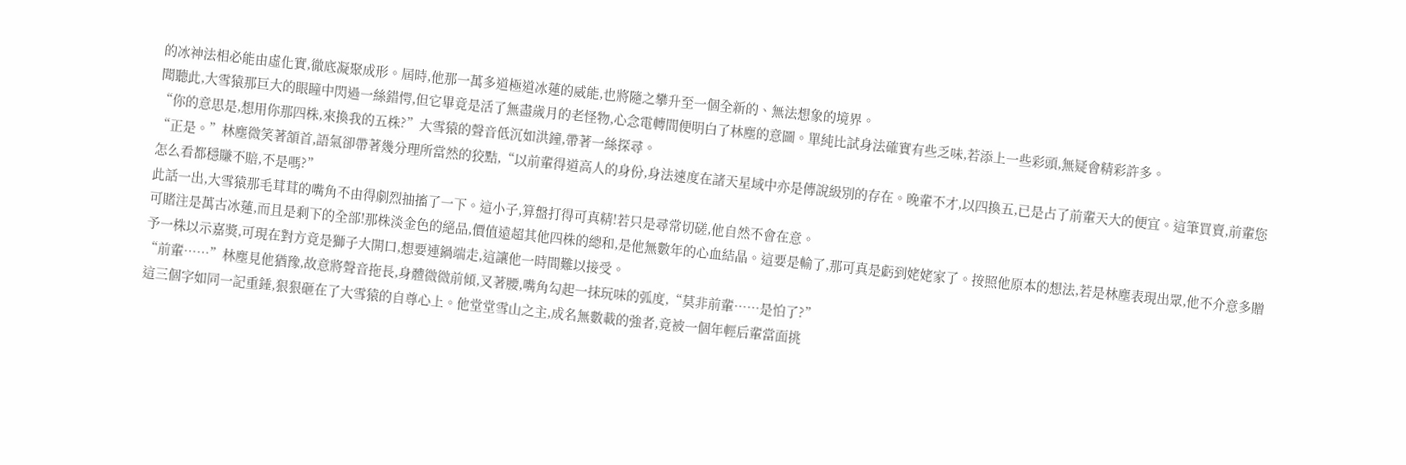的冰神法相必能由虛化實,徹底凝聚成形。屆時,他那一萬多道極道冰蓮的威能,也將隨之攀升至一個全新的、無法想象的境界。
聞聽此,大雪猿那巨大的眼瞳中閃過一絲錯愕,但它畢竟是活了無盡歲月的老怪物,心念電轉間便明白了林塵的意圖。單純比試身法確實有些乏味,若添上一些彩頭,無疑會精彩許多。
“你的意思是,想用你那四株,來換我的五株?”大雪猿的聲音低沉如洪鐘,帶著一絲探尋。
“正是。”林塵微笑著頷首,語氣卻帶著幾分理所當然的狡黠,“以前輩得道高人的身份,身法速度在諸天星域中亦是傳說級別的存在。晚輩不才,以四換五,已是占了前輩天大的便宜。這筆買賣,前輩您怎么看都穩賺不賠,不是嗎?”
此話一出,大雪猿那毛茸茸的嘴角不由得劇烈抽搐了一下。這小子,算盤打得可真精!若只是尋常切磋,他自然不會在意。
可賭注是萬古冰蓮,而且是剩下的全部!那株淡金色的絕品,價值遠超其他四株的總和,是他無數年的心血結晶。這要是輸了,那可真是虧到姥姥家了。按照他原本的想法,若是林塵表現出眾,他不介意多贈予一株以示嘉獎,可現在對方竟是獅子大開口,想要連鍋端走,這讓他一時間難以接受。
“前輩……”林塵見他猶豫,故意將聲音拖長,身體微微前傾,叉著腰,嘴角勾起一抹玩味的弧度,“莫非前輩……是怕了?”
這三個字如同一記重錘,狠狠砸在了大雪猿的自尊心上。他堂堂雪山之主,成名無數載的強者,竟被一個年輕后輩當面挑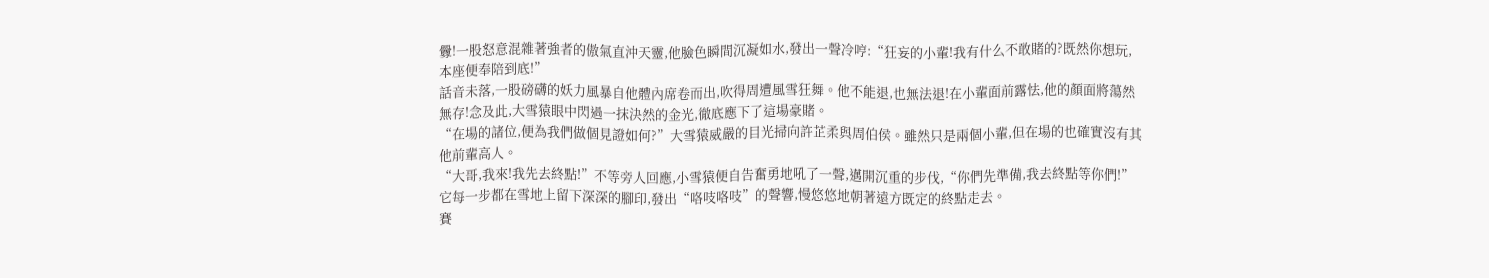釁!一股怒意混雜著強者的傲氣直沖天靈,他臉色瞬間沉凝如水,發出一聲冷哼:“狂妄的小輩!我有什么不敢賭的?既然你想玩,本座便奉陪到底!”
話音未落,一股磅礴的妖力風暴自他體內席卷而出,吹得周遭風雪狂舞。他不能退,也無法退!在小輩面前露怯,他的顏面將蕩然無存!念及此,大雪猿眼中閃過一抹決然的金光,徹底應下了這場豪賭。
“在場的諸位,便為我們做個見證如何?”大雪猿威嚴的目光掃向許芷柔與周伯侯。雖然只是兩個小輩,但在場的也確實沒有其他前輩高人。
“大哥,我來!我先去終點!”不等旁人回應,小雪猿便自告奮勇地吼了一聲,邁開沉重的步伐,“你們先準備,我去終點等你們!”它每一步都在雪地上留下深深的腳印,發出“咯吱咯吱”的聲響,慢悠悠地朝著遠方既定的終點走去。
賽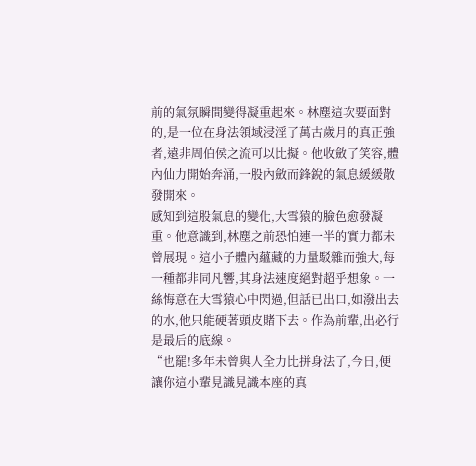前的氣氛瞬間變得凝重起來。林塵這次要面對的,是一位在身法領域浸淫了萬古歲月的真正強者,遠非周伯侯之流可以比擬。他收斂了笑容,體內仙力開始奔涌,一股內斂而鋒銳的氣息緩緩散發開來。
感知到這股氣息的變化,大雪猿的臉色愈發凝重。他意識到,林塵之前恐怕連一半的實力都未曾展現。這小子體內蘊藏的力量駁雜而強大,每一種都非同凡響,其身法速度絕對超乎想象。一絲悔意在大雪猿心中閃過,但話已出口,如潑出去的水,他只能硬著頭皮賭下去。作為前輩,出必行是最后的底線。
“也罷!多年未曾與人全力比拼身法了,今日,便讓你這小輩見識見識本座的真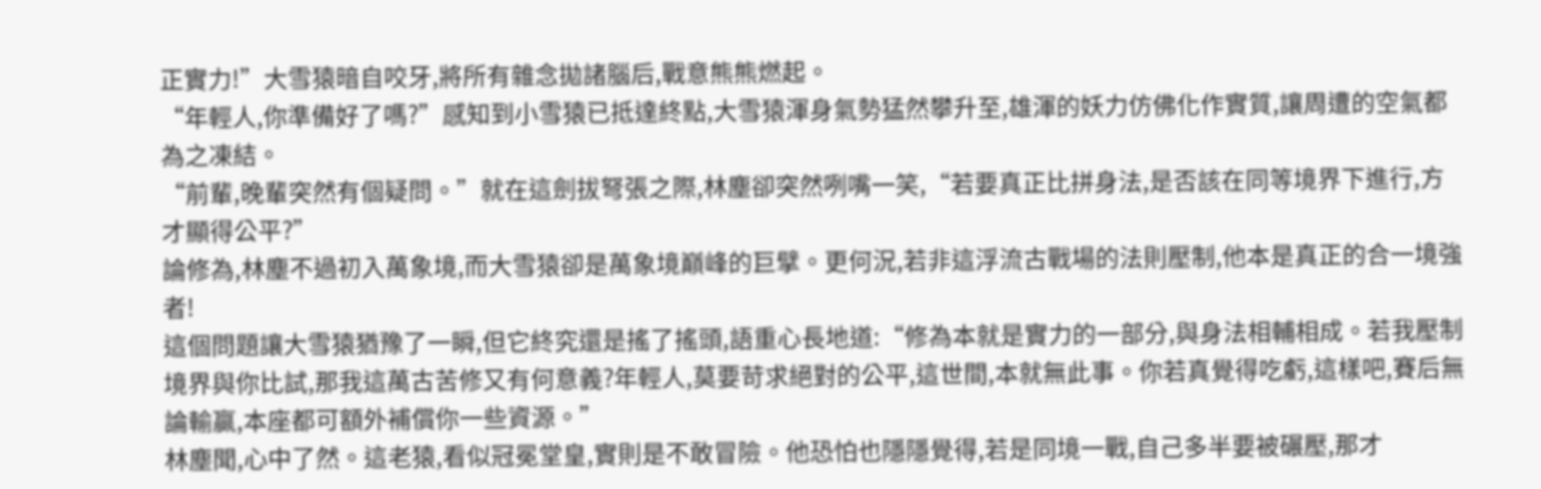正實力!”大雪猿暗自咬牙,將所有雜念拋諸腦后,戰意熊熊燃起。
“年輕人,你準備好了嗎?”感知到小雪猿已抵達終點,大雪猿渾身氣勢猛然攀升至,雄渾的妖力仿佛化作實質,讓周遭的空氣都為之凍結。
“前輩,晚輩突然有個疑問。”就在這劍拔弩張之際,林塵卻突然咧嘴一笑,“若要真正比拼身法,是否該在同等境界下進行,方才顯得公平?”
論修為,林塵不過初入萬象境,而大雪猿卻是萬象境巔峰的巨擘。更何況,若非這浮流古戰場的法則壓制,他本是真正的合一境強者!
這個問題讓大雪猿猶豫了一瞬,但它終究還是搖了搖頭,語重心長地道:“修為本就是實力的一部分,與身法相輔相成。若我壓制境界與你比試,那我這萬古苦修又有何意義?年輕人,莫要苛求絕對的公平,這世間,本就無此事。你若真覺得吃虧,這樣吧,賽后無論輸贏,本座都可額外補償你一些資源。”
林塵聞,心中了然。這老猿,看似冠冕堂皇,實則是不敢冒險。他恐怕也隱隱覺得,若是同境一戰,自己多半要被碾壓,那才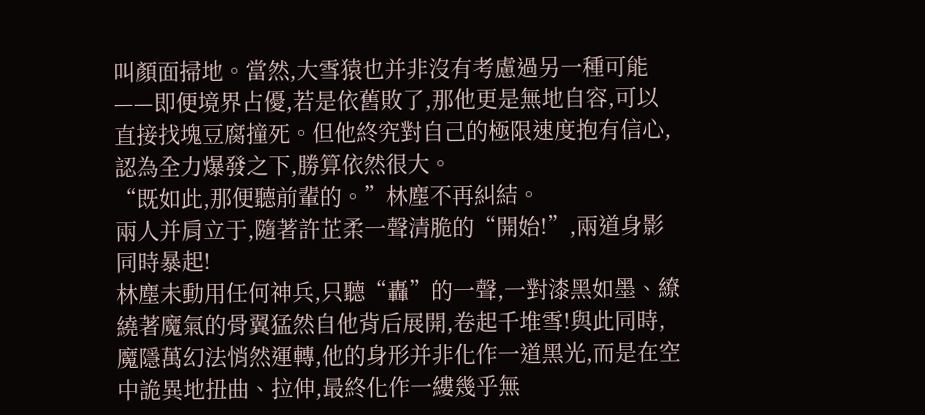叫顏面掃地。當然,大雪猿也并非沒有考慮過另一種可能——即便境界占優,若是依舊敗了,那他更是無地自容,可以直接找塊豆腐撞死。但他終究對自己的極限速度抱有信心,認為全力爆發之下,勝算依然很大。
“既如此,那便聽前輩的。”林塵不再糾結。
兩人并肩立于,隨著許芷柔一聲清脆的“開始!”,兩道身影同時暴起!
林塵未動用任何神兵,只聽“轟”的一聲,一對漆黑如墨、繚繞著魔氣的骨翼猛然自他背后展開,卷起千堆雪!與此同時,魔隱萬幻法悄然運轉,他的身形并非化作一道黑光,而是在空中詭異地扭曲、拉伸,最終化作一縷幾乎無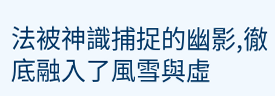法被神識捕捉的幽影,徹底融入了風雪與虛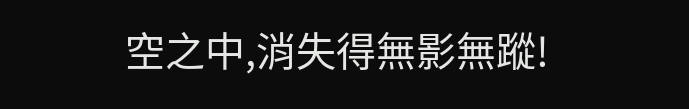空之中,消失得無影無蹤!